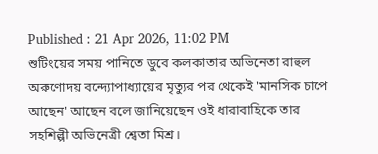Published : 21 Apr 2026, 11:02 PM
শুটিংয়ের সময় পানিতে ডুবে কলকাতার অভিনেতা রাহুল অরুণোদয় বন্দ্যোপাধ্যায়ের মৃত্যুর পর থেকেই 'মানসিক চাপে আছেন' আছেন বলে জানিয়েছেন ওই ধারাবাহিকে তার সহশিল্পী অভিনেত্রী শ্বেতা মিশ্র।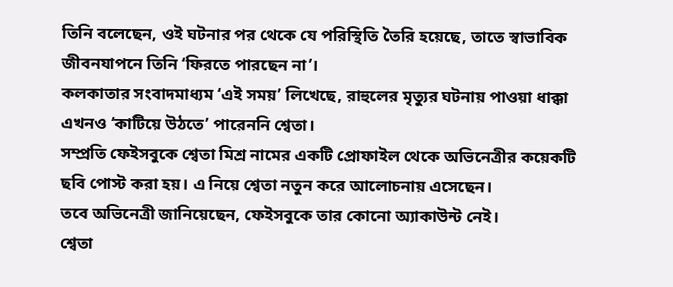তিনি বলেছেন, ওই ঘটনার পর থেকে যে পরিস্থিতি তৈরি হয়েছে, তাতে স্বাভাবিক জীবনযাপনে তিনি ‘ফিরতে পারছেন না’।
কলকাতার সংবাদমাধ্যম ‘এই সময়’ লিখেছে, রাহুলের মৃত্যুর ঘটনায় পাওয়া ধাক্কা এখনও ‘কাটিয়ে উঠতে’ পারেননি শ্বেতা।
সম্প্রতি ফেইসবুকে শ্বেতা মিশ্র নামের একটি প্রোফাইল থেকে অভিনেত্রীর কয়েকটি ছবি পোস্ট করা হয়। এ নিয়ে শ্বেতা নতুন করে আলোচনায় এসেছেন।
তবে অভিনেত্রী জানিয়েছেন, ফেইসবুকে তার কোনো অ্যাকাউন্ট নেই।
শ্বেতা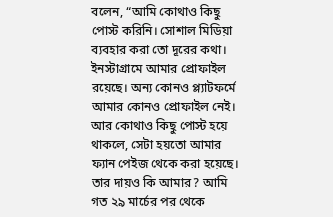বলেন, “আমি কোথাও কিছু পোস্ট করিনি। সোশাল মিডিয়া ব্যবহার করা তো দূরের কথা। ইনস্টাগ্রামে আমার প্রোফাইল রয়েছে। অন্য কোনও প্ল্যাটফর্মে আমার কোনও প্রোফাইল নেই। আর কোথাও কিছু পোস্ট হয়ে থাকলে, সেটা হয়তো আমার ফ্যান পেইজ থেকে করা হয়েছে। তার দায়ও কি আমার? আমি গত ২৯ মার্চের পর থেকে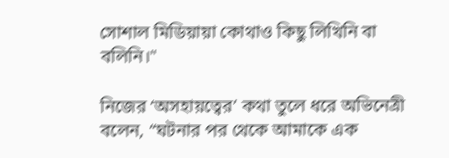সোশাল মিডিয়ায়া কোথাও কিছু লিখিনি বা বলিনি।"

নিজের ‘অসহায়ত্বের’ কথা তুলে ধরে অভিনেত্রী বলেন, “ঘটনার পর থেকে আমাকে এক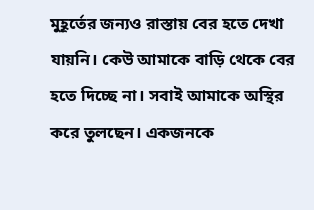মুহূর্তের জন্যও রাস্তায় বের হতে দেখা যায়নি। কেউ আমাকে বাড়ি থেকে বের হতে দিচ্ছে না। সবাই আমাকে অস্থির করে তুলছেন। একজনকে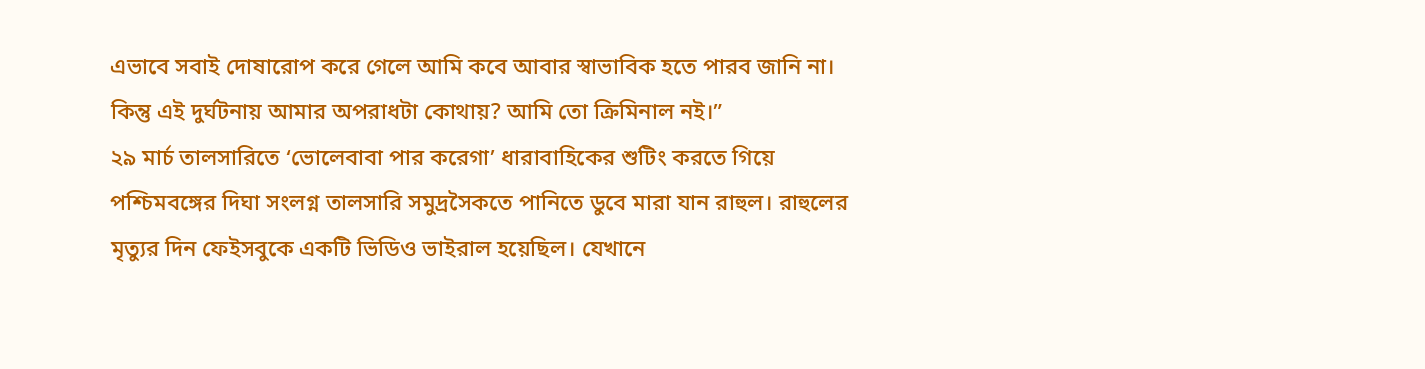এভাবে সবাই দোষারোপ করে গেলে আমি কবে আবার স্বাভাবিক হতে পারব জানি না। কিন্তু এই দুর্ঘটনায় আমার অপরাধটা কোথায়? আমি তো ক্রিমিনাল নই।”
২৯ মার্চ তালসারিতে ‘ভোলেবাবা পার করেগা’ ধারাবাহিকের শুটিং করতে গিয়ে পশ্চিমবঙ্গের দিঘা সংলগ্ন তালসারি সমুদ্রসৈকতে পানিতে ডুবে মারা যান রাহুল। রাহুলের মৃত্যুর দিন ফেইসবুকে একটি ভিডিও ভাইরাল হয়েছিল। যেখানে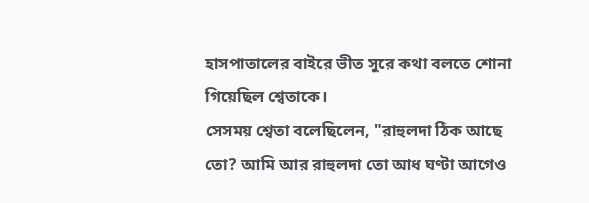হাসপাতালের বাইরে ভীত সুরে কথা বলতে শোনা গিয়েছিল শ্বেতাকে।
সেসময় শ্বেতা বলেছিলেন, "রাহুলদা ঠিক আছে তো? আমি আর রাহুলদা তো আধ ঘণ্টা আগেও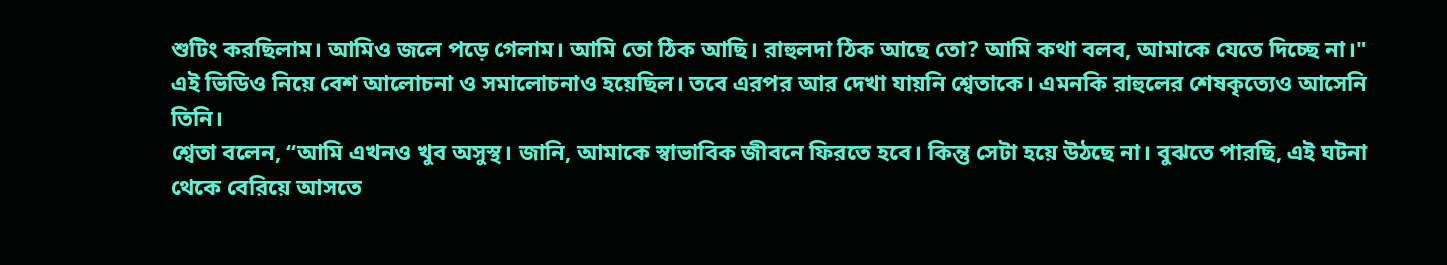শুটিং করছিলাম। আমিও জলে পড়ে গেলাম। আমি তো ঠিক আছি। রাহুলদা ঠিক আছে তো? আমি কথা বলব, আমাকে যেতে দিচ্ছে না।"
এই ভিডিও নিয়ে বেশ আলোচনা ও সমালোচনাও হয়েছিল। তবে এরপর আর দেখা যায়নি শ্বেতাকে। এমনকি রাহুলের শেষকৃত্যেও আসেনি তিনি।
শ্বেতা বলেন, “আমি এখনও খুব অসুস্থ। জানি, আমাকে স্বাভাবিক জীবনে ফিরতে হবে। কিন্তু সেটা হয়ে উঠছে না। বুঝতে পারছি, এই ঘটনা থেকে বেরিয়ে আসতে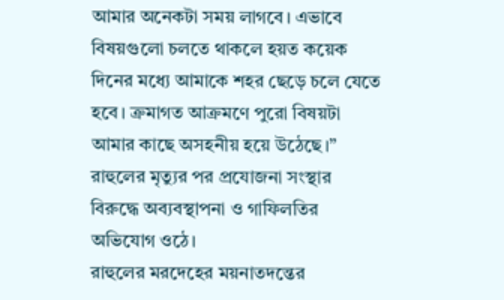আমার অনেকটা সময় লাগবে। এভাবে বিষয়গুলো চলতে থাকলে হয়ত কয়েক দিনের মধ্যে আমাকে শহর ছেড়ে চলে যেতে হবে। ক্রমাগত আক্রমণে পুরো বিষয়টা আমার কাছে অসহনীয় হয়ে উঠেছে।”
রাহুলের মৃত্যুর পর প্রযোজনা সংস্থার বিরুদ্ধে অব্যবস্থাপনা ও গাফিলতির অভিযোগ ওঠে।
রাহুলের মরদেহের ময়নাতদন্তের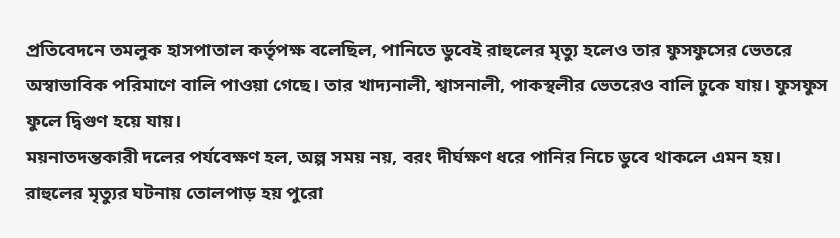প্রতিবেদনে তমলুক হাসপাতাল কর্তৃপক্ষ বলেছিল, পানিতে ডুবেই রাহুলের মৃত্যু হলেও তার ফুসফুসের ভেতরে অস্বাভাবিক পরিমাণে বালি পাওয়া গেছে। তার খাদ্যনালী, শ্বাসনালী, পাকস্থলীর ভেতরেও বালি ঢুকে যায়। ফুসফুস ফুলে দ্বিগুণ হয়ে যায়।
ময়নাতদন্তকারী দলের পর্যবেক্ষণ হল, অল্প সময় নয়, বরং দীর্ঘক্ষণ ধরে পানির নিচে ডুবে থাকলে এমন হয়।
রাহুলের মৃত্যুর ঘটনায় তোলপাড় হয় পুরো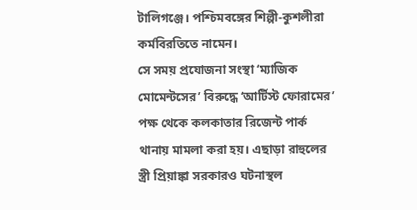টালিগঞ্জে। পশ্চিমবঙ্গের শিল্পী-কুশলীরা কর্মবিরতিতে নামেন।
সে সময় প্রযোজনা সংস্থা ‘ম্যাজিক মোমেন্টসের’ বিরুদ্ধে ‘আর্টিস্ট ফোরামের’ পক্ষ থেকে কলকাতার রিজেন্ট পার্ক থানায় মামলা করা হয়। এছাড়া রাহুলের স্ত্রী প্রিয়াঙ্কা সরকারও ঘটনাস্থল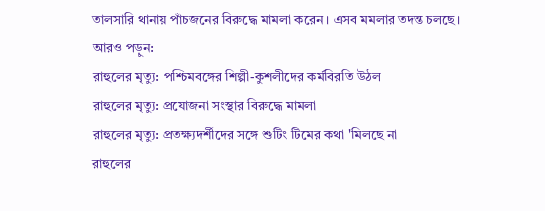তালসারি থানায় পাঁচজনের বিরুদ্ধে মামলা করেন। এসব মমলার তদন্ত চলছে।
আরও পড়ুন:
রাহুলের মৃত্যু: পশ্চিমবঙ্গের শিল্পী-কুশলীদের কর্মবিরতি উঠল
রাহুলের মৃত্যু: প্রযোজনা সংস্থার বিরুদ্ধে মামলা
রাহুলের মৃত্যু: প্রতক্ষ্যদর্শীদের সঙ্গে শুটিং টিমের কথা 'মিলছে না
রাহুলের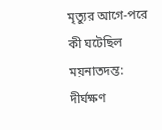মৃত্যুর আগে-পরে কী ঘটেছিল
ময়নাতদন্ত: দীর্ঘক্ষণ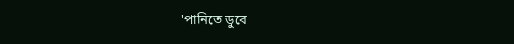'পানিতে ডুবে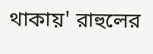থাকায়' রাহুলের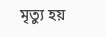মৃত্যু হয়